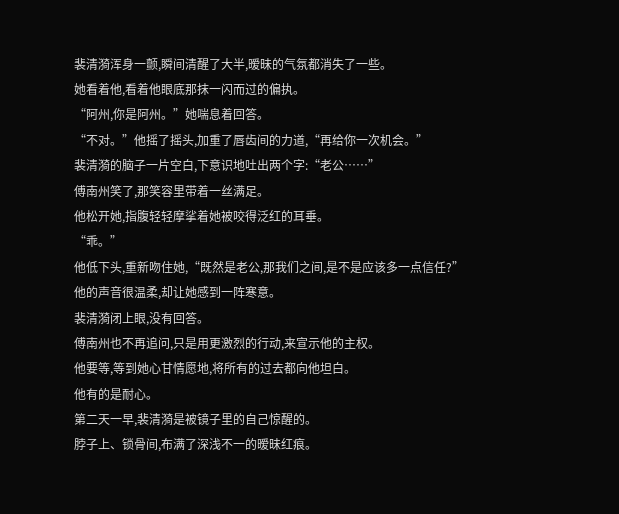裴清漪浑身一颤,瞬间清醒了大半,暧昧的气氛都消失了一些。
她看着他,看着他眼底那抹一闪而过的偏执。
“阿州,你是阿州。”她喘息着回答。
“不对。”他摇了摇头,加重了唇齿间的力道,“再给你一次机会。”
裴清漪的脑子一片空白,下意识地吐出两个字:“老公……”
傅南州笑了,那笑容里带着一丝满足。
他松开她,指腹轻轻摩挲着她被咬得泛红的耳垂。
“乖。”
他低下头,重新吻住她,“既然是老公,那我们之间,是不是应该多一点信任?”
他的声音很温柔,却让她感到一阵寒意。
裴清漪闭上眼,没有回答。
傅南州也不再追问,只是用更激烈的行动,来宣示他的主权。
他要等,等到她心甘情愿地,将所有的过去都向他坦白。
他有的是耐心。
第二天一早,裴清漪是被镜子里的自己惊醒的。
脖子上、锁骨间,布满了深浅不一的暧昧红痕。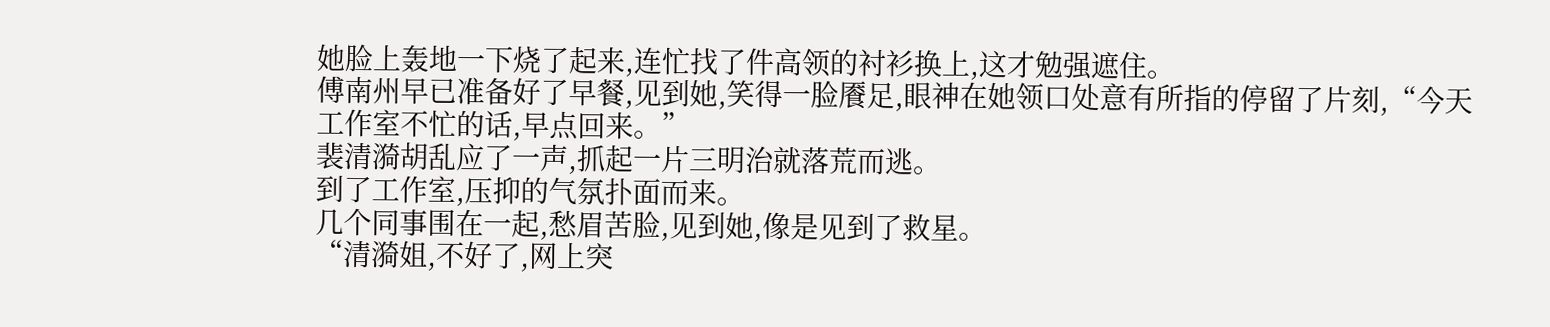她脸上轰地一下烧了起来,连忙找了件高领的衬衫换上,这才勉强遮住。
傅南州早已准备好了早餐,见到她,笑得一脸餍足,眼神在她领口处意有所指的停留了片刻,“今天工作室不忙的话,早点回来。”
裴清漪胡乱应了一声,抓起一片三明治就落荒而逃。
到了工作室,压抑的气氛扑面而来。
几个同事围在一起,愁眉苦脸,见到她,像是见到了救星。
“清漪姐,不好了,网上突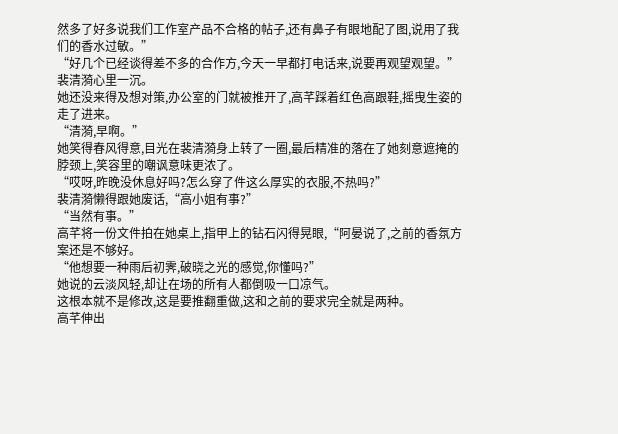然多了好多说我们工作室产品不合格的帖子,还有鼻子有眼地配了图,说用了我们的香水过敏。”
“好几个已经谈得差不多的合作方,今天一早都打电话来,说要再观望观望。”
裴清漪心里一沉。
她还没来得及想对策,办公室的门就被推开了,高芊踩着红色高跟鞋,摇曳生姿的走了进来。
“清漪,早啊。”
她笑得春风得意,目光在裴清漪身上转了一圈,最后精准的落在了她刻意遮掩的脖颈上,笑容里的嘲讽意味更浓了。
“哎呀,昨晚没休息好吗?怎么穿了件这么厚实的衣服,不热吗?”
裴清漪懒得跟她废话,“高小姐有事?”
“当然有事。”
高芊将一份文件拍在她桌上,指甲上的钻石闪得晃眼,“阿晏说了,之前的香氛方案还是不够好。
“他想要一种雨后初霁,破晓之光的感觉,你懂吗?”
她说的云淡风轻,却让在场的所有人都倒吸一口凉气。
这根本就不是修改,这是要推翻重做,这和之前的要求完全就是两种。
高芊伸出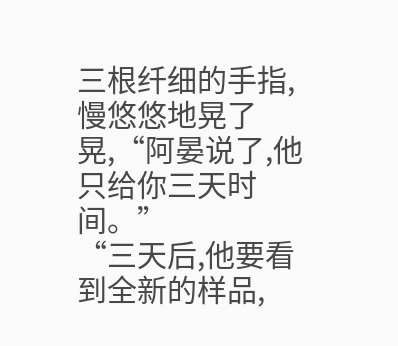三根纤细的手指,慢悠悠地晃了晃,“阿晏说了,他只给你三天时间。”
“三天后,他要看到全新的样品,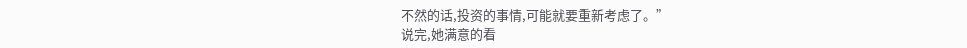不然的话,投资的事情,可能就要重新考虑了。”
说完,她满意的看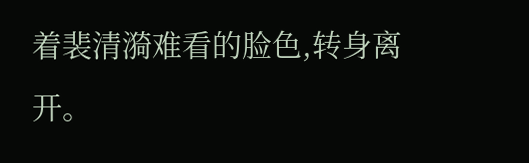着裴清漪难看的脸色,转身离开。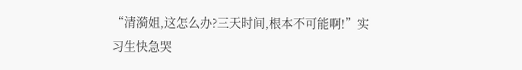“清漪姐,这怎么办?三天时间,根本不可能啊!”实习生快急哭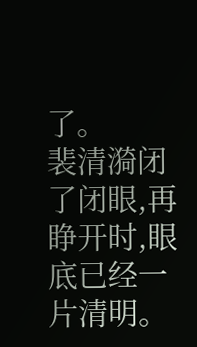了。
裴清漪闭了闭眼,再睁开时,眼底已经一片清明。